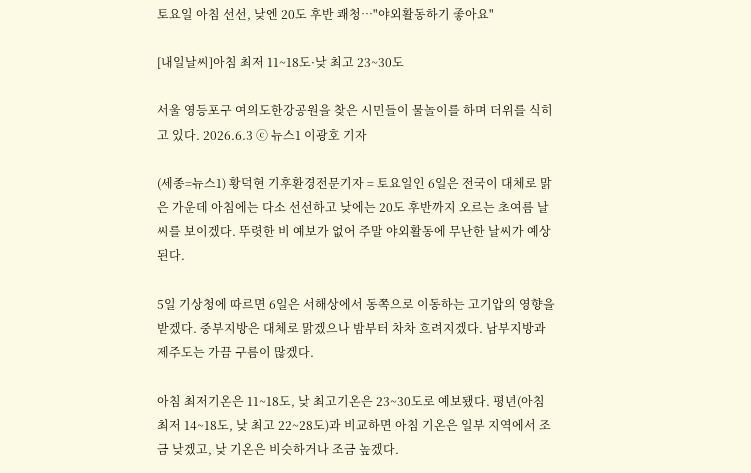토요일 아침 선선, 낮엔 20도 후반 쾌청…"야외활동하기 좋아요"

[내일날씨]아침 최저 11~18도·낮 최고 23~30도

서울 영등포구 여의도한강공원을 찾은 시민들이 물놀이를 하며 더위를 식히고 있다. 2026.6.3 ⓒ 뉴스1 이광호 기자

(세종=뉴스1) 황덕현 기후환경전문기자 = 토요일인 6일은 전국이 대체로 맑은 가운데 아침에는 다소 선선하고 낮에는 20도 후반까지 오르는 초여름 날씨를 보이겠다. 뚜렷한 비 예보가 없어 주말 야외활동에 무난한 날씨가 예상된다.

5일 기상청에 따르면 6일은 서해상에서 동쪽으로 이동하는 고기압의 영향을 받겠다. 중부지방은 대체로 맑겠으나 밤부터 차차 흐려지겠다. 남부지방과 제주도는 가끔 구름이 많겠다.

아침 최저기온은 11~18도, 낮 최고기온은 23~30도로 예보됐다. 평년(아침 최저 14~18도, 낮 최고 22~28도)과 비교하면 아침 기온은 일부 지역에서 조금 낮겠고, 낮 기온은 비슷하거나 조금 높겠다.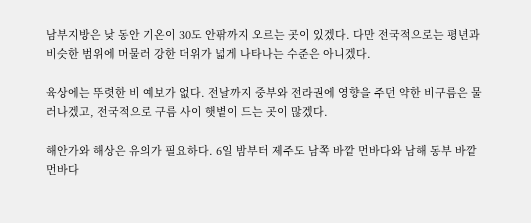남부지방은 낮 동안 기온이 30도 안팎까지 오르는 곳이 있겠다. 다만 전국적으로는 평년과 비슷한 범위에 머물러 강한 더위가 넓게 나타나는 수준은 아니겠다.

육상에는 뚜렷한 비 예보가 없다. 전날까지 중부와 전라권에 영향을 주던 약한 비구름은 물러나겠고, 전국적으로 구름 사이 햇볕이 드는 곳이 많겠다.

해안가와 해상은 유의가 필요하다. 6일 밤부터 제주도 남쪽 바깥 먼바다와 남해 동부 바깥 먼바다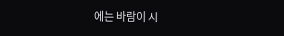에는 바람이 시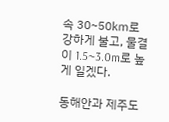속 30~50㎞로 강하게 불고, 물결이 1.5~3.0m로 높게 일겠다.

동해안과 제주도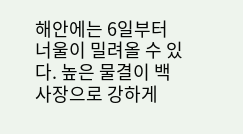해안에는 6일부터 너울이 밀려올 수 있다. 높은 물결이 백사장으로 강하게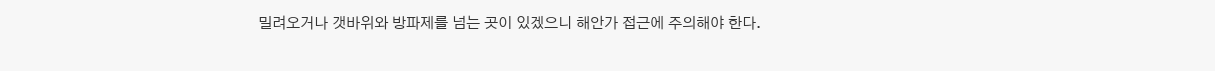밀려오거나 갯바위와 방파제를 넘는 곳이 있겠으니 해안가 접근에 주의해야 한다.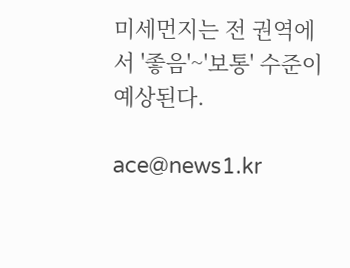미세먼지는 전 권역에서 '좋음'~'보통' 수준이 예상된다.

ace@news1.kr